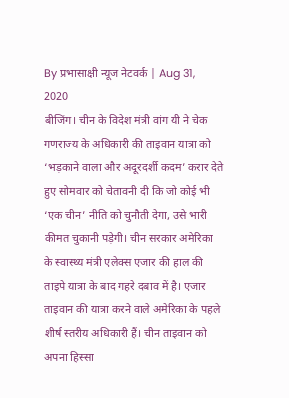By प्रभासाक्षी न्यूज नेटवर्क | Aug 31, 2020
बीजिंग। चीन के विदेश मंत्री वांग यी ने चेक गणराज्य के अधिकारी की ताइवान यात्रा को ‘भड़काने वाला और अदूरदर्शी कदम’ करार देते हुए सोमवार को चेतावनी दी कि जो कोई भी ‘एक चीन’ नीति को चुनौती देगा, उसे भारी कीमत चुकानी पड़ेगी। चीन सरकार अमेरिका के स्वास्थ्य मंत्री एलेक्स एजार की हाल की ताइपे यात्रा के बाद गहरे दबाव में है। एजार ताइवान की यात्रा करने वाले अमेरिका के पहले शीर्ष स्तरीय अधिकारी हैं। चीन ताइवान को अपना हिस्सा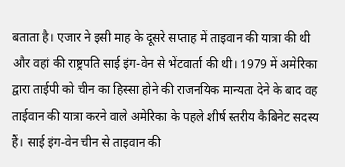बताता है। एजार ने इसी माह के दूसरे सप्ताह में ताइवान की यात्रा की थी और वहां की राष्ट्रपति साई इंग-वेन से भेंटवार्ता की थी। 1979 में अमेरिका द्वारा ताईपी को चीन का हिस्सा होने की राजनयिक मान्यता देने के बाद वह ताईवान की यात्रा करने वाले अमेरिका के पहले शीर्ष स्तरीय कैबिनेट सदस्य हैं। साई इंग-वेन चीन से ताइवान की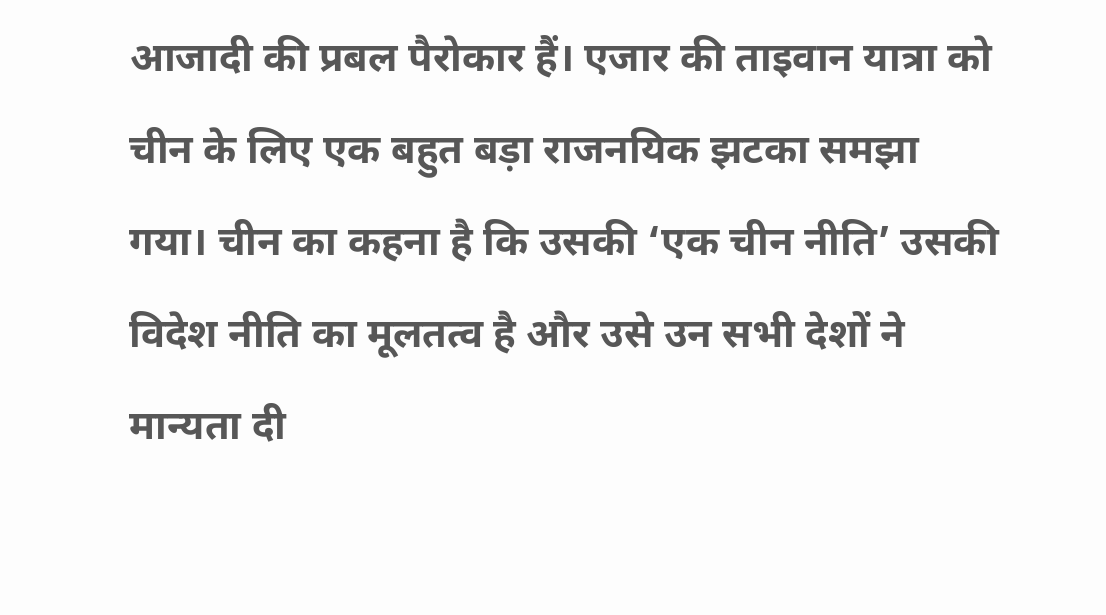आजादी की प्रबल पैरोकार हैं। एजार की ताइवान यात्रा को चीन के लिए एक बहुत बड़ा राजनयिक झटका समझा गया। चीन का कहना है कि उसकी ‘एक चीन नीति’ उसकी विदेश नीति का मूलतत्व है और उसे उन सभी देशों ने मान्यता दी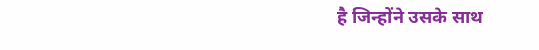है जिन्होंने उसके साथ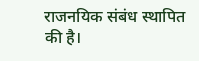राजनयिक संबंध स्थापित की है।